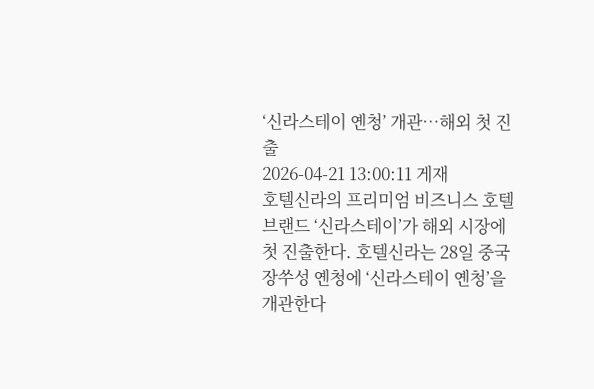‘신라스테이 옌청’ 개관…해외 첫 진출
2026-04-21 13:00:11 게재
호텔신라의 프리미엄 비즈니스 호텔 브랜드 ‘신라스테이’가 해외 시장에 첫 진출한다. 호텔신라는 28일 중국 장쑤성 옌청에 ‘신라스테이 옌청’을 개관한다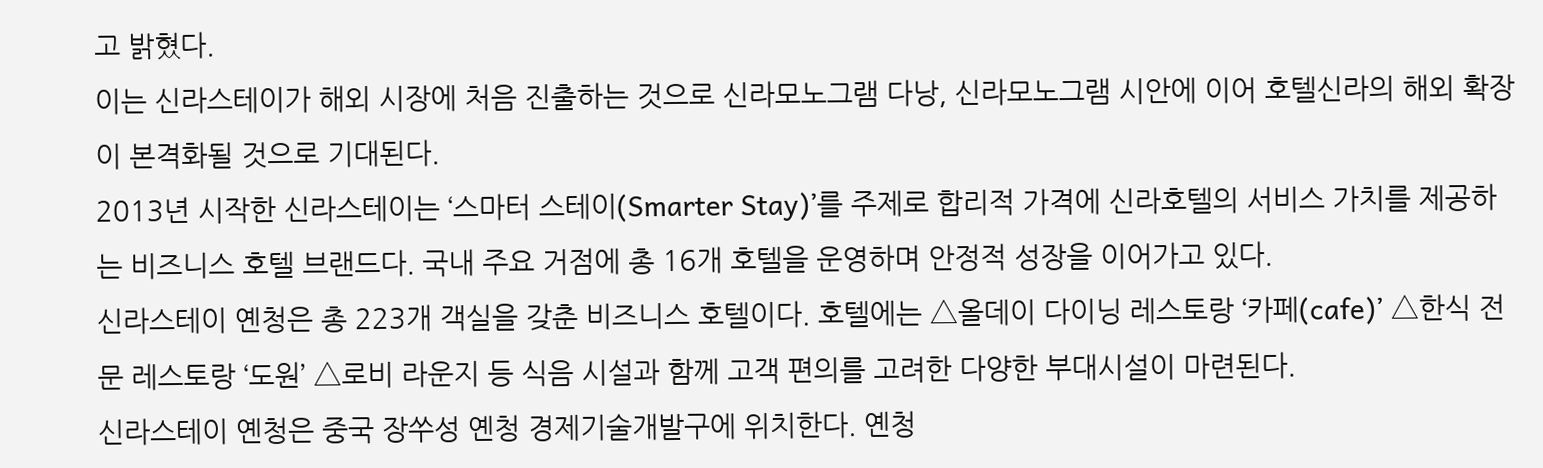고 밝혔다.
이는 신라스테이가 해외 시장에 처음 진출하는 것으로 신라모노그램 다낭, 신라모노그램 시안에 이어 호텔신라의 해외 확장이 본격화될 것으로 기대된다.
2013년 시작한 신라스테이는 ‘스마터 스테이(Smarter Stay)’를 주제로 합리적 가격에 신라호텔의 서비스 가치를 제공하는 비즈니스 호텔 브랜드다. 국내 주요 거점에 총 16개 호텔을 운영하며 안정적 성장을 이어가고 있다.
신라스테이 옌청은 총 223개 객실을 갖춘 비즈니스 호텔이다. 호텔에는 △올데이 다이닝 레스토랑 ‘카페(cafe)’ △한식 전문 레스토랑 ‘도원’ △로비 라운지 등 식음 시설과 함께 고객 편의를 고려한 다양한 부대시설이 마련된다.
신라스테이 옌청은 중국 장쑤성 옌청 경제기술개발구에 위치한다. 옌청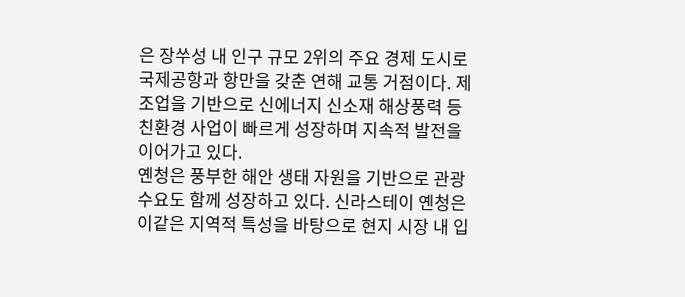은 장쑤성 내 인구 규모 2위의 주요 경제 도시로 국제공항과 항만을 갖춘 연해 교통 거점이다. 제조업을 기반으로 신에너지 신소재 해상풍력 등 친환경 사업이 빠르게 성장하며 지속적 발전을 이어가고 있다.
옌청은 풍부한 해안 생태 자원을 기반으로 관광 수요도 함께 성장하고 있다. 신라스테이 옌청은 이같은 지역적 특성을 바탕으로 현지 시장 내 입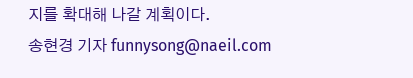지를 확대해 나갈 계획이다.
송현경 기자 funnysong@naeil.com